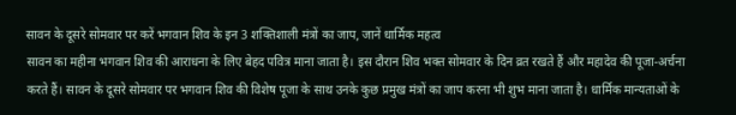सावन के दूसरे सोमवार पर करें भगवान शिव के इन 3 शक्तिशाली मंत्रों का जाप, जानें धार्मिक महत्व
सावन का महीना भगवान शिव की आराधना के लिए बेहद पवित्र माना जाता है। इस दौरान शिव भक्त सोमवार के दिन व्रत रखते हैं और महादेव की पूजा-अर्चना करते हैं। सावन के दूसरे सोमवार पर भगवान शिव की विशेष पूजा के साथ उनके कुछ प्रमुख मंत्रों का जाप करना भी शुभ माना जाता है। धार्मिक मान्यताओं के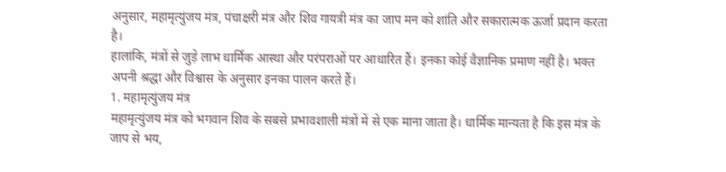अनुसार, महामृत्युंजय मंत्र, पंचाक्षरी मंत्र और शिव गायत्री मंत्र का जाप मन को शांति और सकारात्मक ऊर्जा प्रदान करता है।
हालांकि, मंत्रों से जुड़े लाभ धार्मिक आस्था और परंपराओं पर आधारित हैं। इनका कोई वैज्ञानिक प्रमाण नहीं है। भक्त अपनी श्रद्धा और विश्वास के अनुसार इनका पालन करते हैं।
1. महामृत्युंजय मंत्र
महामृत्युंजय मंत्र को भगवान शिव के सबसे प्रभावशाली मंत्रों में से एक माना जाता है। धार्मिक मान्यता है कि इस मंत्र के जाप से भय,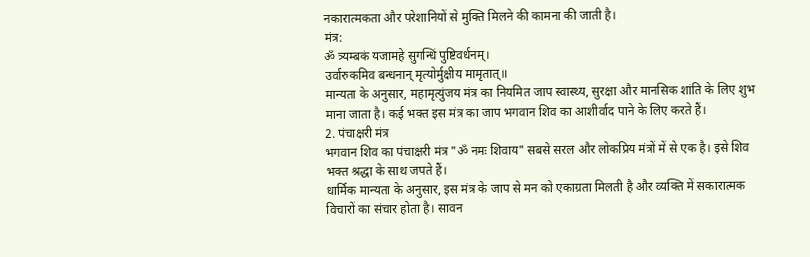नकारात्मकता और परेशानियों से मुक्ति मिलने की कामना की जाती है।
मंत्र:
ॐ त्र्यम्बकं यजामहे सुगन्धिं पुष्टिवर्धनम्।
उर्वारुकमिव बन्धनान् मृत्योर्मुक्षीय मामृतात्॥
मान्यता के अनुसार, महामृत्युंजय मंत्र का नियमित जाप स्वास्थ्य, सुरक्षा और मानसिक शांति के लिए शुभ माना जाता है। कई भक्त इस मंत्र का जाप भगवान शिव का आशीर्वाद पाने के लिए करते हैं।
2. पंचाक्षरी मंत्र
भगवान शिव का पंचाक्षरी मंत्र "ॐ नमः शिवाय" सबसे सरल और लोकप्रिय मंत्रों में से एक है। इसे शिव भक्त श्रद्धा के साथ जपते हैं।
धार्मिक मान्यता के अनुसार, इस मंत्र के जाप से मन को एकाग्रता मिलती है और व्यक्ति में सकारात्मक विचारों का संचार होता है। सावन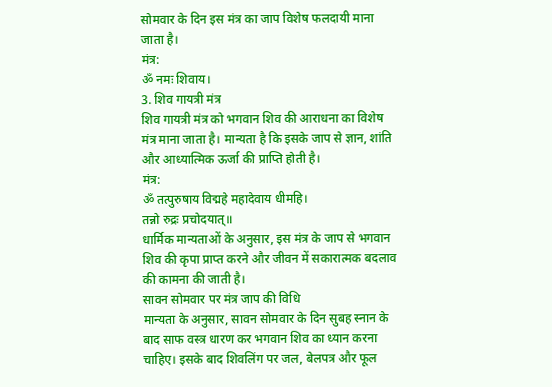सोमवार के दिन इस मंत्र का जाप विशेष फलदायी माना जाता है।
मंत्र:
ॐ नमः शिवाय।
3. शिव गायत्री मंत्र
शिव गायत्री मंत्र को भगवान शिव की आराधना का विशेष मंत्र माना जाता है। मान्यता है कि इसके जाप से ज्ञान, शांति और आध्यात्मिक ऊर्जा की प्राप्ति होती है।
मंत्र:
ॐ तत्पुरुषाय विद्महे महादेवाय धीमहि।
तन्नो रुद्रः प्रचोदयात्॥
धार्मिक मान्यताओं के अनुसार, इस मंत्र के जाप से भगवान शिव की कृपा प्राप्त करने और जीवन में सकारात्मक बदलाव की कामना की जाती है।
सावन सोमवार पर मंत्र जाप की विधि
मान्यता के अनुसार, सावन सोमवार के दिन सुबह स्नान के बाद साफ वस्त्र धारण कर भगवान शिव का ध्यान करना चाहिए। इसके बाद शिवलिंग पर जल, बेलपत्र और फूल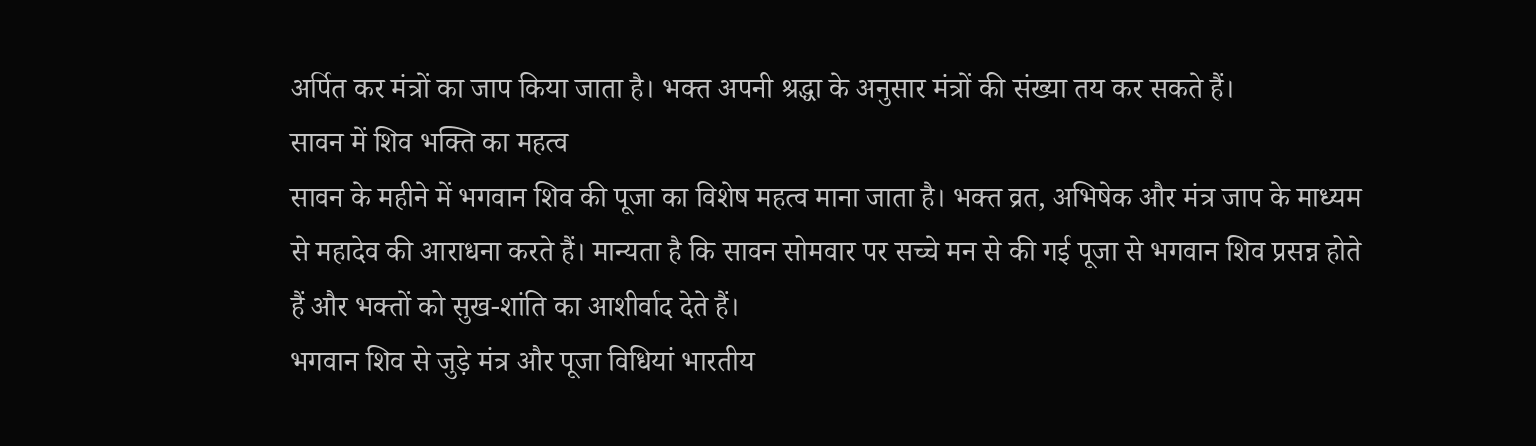अर्पित कर मंत्रों का जाप किया जाता है। भक्त अपनी श्रद्धा के अनुसार मंत्रों की संख्या तय कर सकते हैं।
सावन में शिव भक्ति का महत्व
सावन के महीने में भगवान शिव की पूजा का विशेष महत्व माना जाता है। भक्त व्रत, अभिषेक और मंत्र जाप के माध्यम से महादेव की आराधना करते हैं। मान्यता है कि सावन सोमवार पर सच्चे मन से की गई पूजा से भगवान शिव प्रसन्न होते हैं और भक्तों को सुख-शांति का आशीर्वाद देते हैं।
भगवान शिव से जुड़े मंत्र और पूजा विधियां भारतीय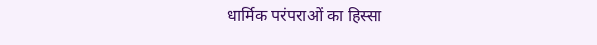धार्मिक परंपराओं का हिस्सा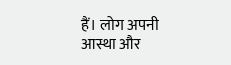हैं। लोग अपनी आस्था और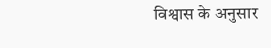विश्वास के अनुसार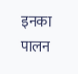इनका पालन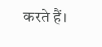करते हैं।